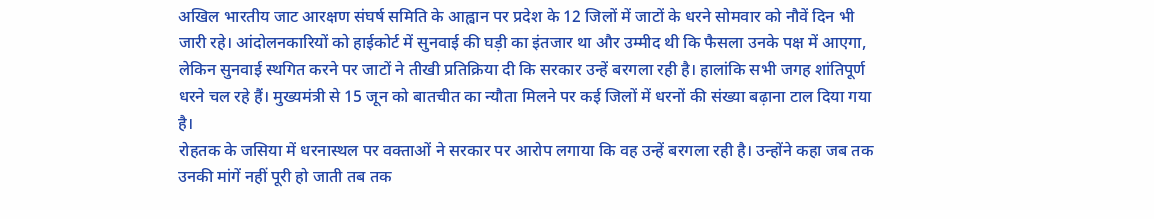अखिल भारतीय जाट आरक्षण संघर्ष समिति के आह्वान पर प्रदेश के 12 जिलों में जाटों के धरने सोमवार को नौवें दिन भी जारी रहे। आंदोलनकारियों को हाईकोर्ट में सुनवाई की घड़ी का इंतजार था और उम्मीद थी कि फैसला उनके पक्ष में आएगा, लेकिन सुनवाई स्थगित करने पर जाटों ने तीखी प्रतिक्रिया दी कि सरकार उन्हें बरगला रही है। हालांकि सभी जगह शांतिपूर्ण धरने चल रहे हैं। मुख्यमंत्री से 15 जून को बातचीत का न्यौता मिलने पर कई जिलों में धरनों की संख्या बढ़ाना टाल दिया गया है।
रोहतक के जसिया में धरनास्थल पर वक्ताओं ने सरकार पर आरोप लगाया कि वह उन्हें बरगला रही है। उन्होंने कहा जब तक उनकी मांगें नहीं पूरी हो जाती तब तक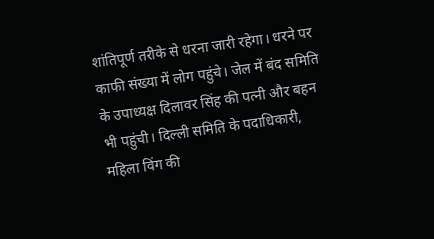शांतिपूर्ण तरीके से धरना जारी रहेगा। धरने पर काफी संख्या में लोग पहुंचे। जेल में बंद समिति के उपाध्यक्ष दिलावर सिंह की पत्नी और बहन भी पहुंची। दिल्ली समिति के पदाधिकारी, महिला विंग की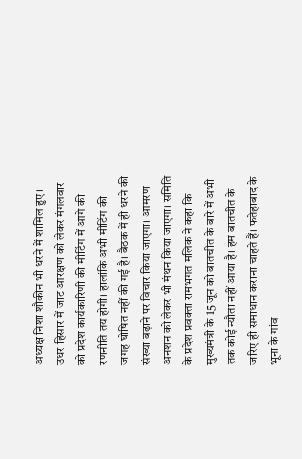अध्यक्ष निशा शौकीन भी धरने में शामिल हुए।
उधर हिसार में जाट आरक्षण को लेकर मंगलवार को प्रदेश कार्यकारिणी की मीटिंग में आगे की रणनीति तय होगी। हालांकि अभी मीटिंग की जगह घोषित नहीं की गई है। बैठक में ही धरने की संख्या बढ़ाने पर विचार किया जाएगा। आमरण अनशन को लेकर भी मंथन किया जाएगा। समिति के प्रदेश प्रवक्ता रामभगत मलिक ने कहा कि मुख्यमंत्री के 15 जून को बातचीत के बारे में अभी तक कोई न्यौता नहीं आया है। हम बातचीत के जरिए ही समाधान कराना चाहते हैं। फतेहाबाद के भूना के गांव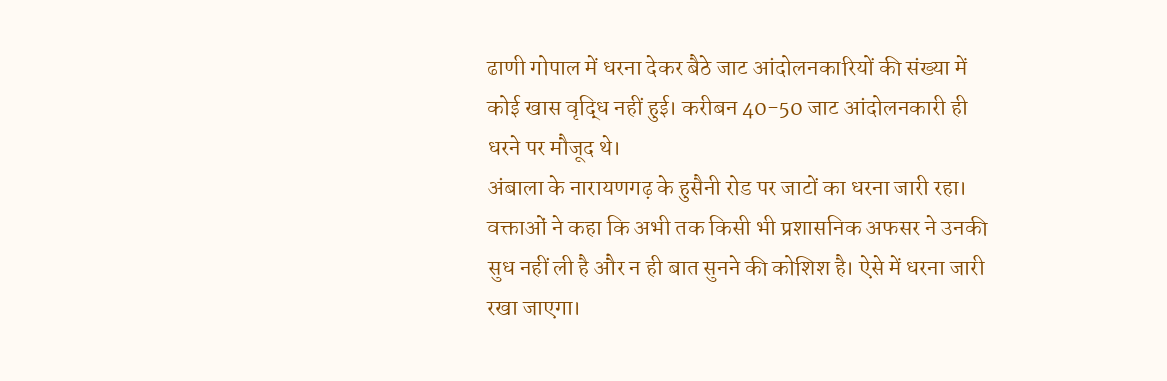ढाणी गोपाल में धरना देकर बैठे जाट आंदोलनकारियों की संख्या में कोई खास वृद्धि नहीं हुई। करीबन 40-50 जाट आंदोलनकारी ही धरने पर मौजूद थे।
अंबाला के नारायणगढ़ के हुसैनी रोड पर जाटों का धरना जारी रहा। वक्ताओं ने कहा कि अभी तक किसी भी प्रशासनिक अफसर ने उनकी सुध नहीं ली है और न ही बात सुनने की कोशिश है। ऐसे में धरना जारी रखा जाएगा।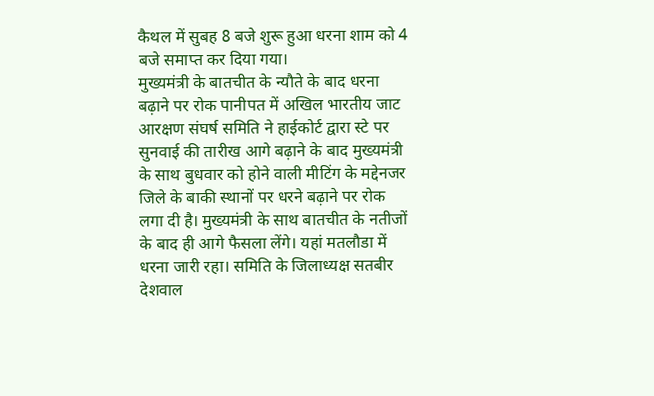कैथल में सुबह 8 बजे शुरू हुआ धरना शाम को 4 बजे समाप्त कर दिया गया।
मुख्यमंत्री के बातचीत के न्यौते के बाद धरना बढ़ाने पर रोक पानीपत में अखिल भारतीय जाट आरक्षण संघर्ष समिति ने हाईकोर्ट द्वारा स्टे पर सुनवाई की तारीख आगे बढ़ाने के बाद मुख्यमंत्री के साथ बुधवार को होने वाली मीटिंग के मद्देनजर जिले के बाकी स्थानों पर धरने बढ़ाने पर रोक लगा दी है। मुख्यमंत्री के साथ बातचीत के नतीजों के बाद ही आगे फैसला लेंगे। यहां मतलौडा में धरना जारी रहा। समिति के जिलाध्यक्ष सतबीर देशवाल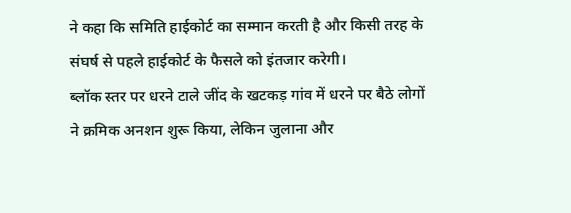ने कहा कि समिति हाईकोर्ट का सम्मान करती है और किसी तरह के संघर्ष से पहले हाईकोर्ट के फैसले को इंतजार करेगी।
ब्लॉक स्तर पर धरने टाले जींद के खटकड़ गांव में धरने पर बैठे लोगों ने क्रमिक अनशन शुरू किया, लेकिन जुलाना और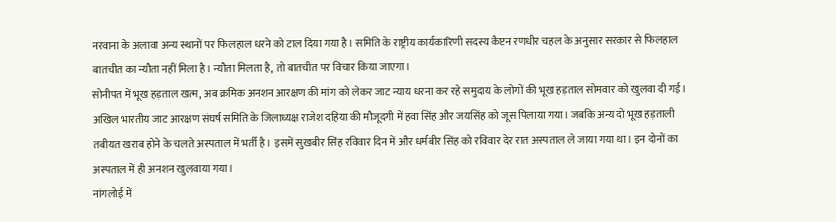नरवाना के अलावा अन्य स्थानों पर फिलहाल धरने को टाल दिया गया है। समिति के राष्ट्रीय कार्यकारिणी सदस्य कैप्टन रणधीर चहल के अनुसार सरकार से फिलहाल बातचीत का न्यौता नहीं मिला है। न्यौता मिलता है, तो बातचीत पर विचार किया जाएगा।
सोनीपत में भूख हड़ताल खत्म, अब क्रमिक अनशन आरक्षण की मांग को लेकर जाट न्याय धरना कर रहे समुदाय के लोगों की भूख हड़ताल सोमवार को खुलवा दी गई। अखिल भारतीय जाट आरक्षण संघर्ष समिति के जिलाध्यक्ष राजेश दहिया की मौजूदगी में हवा सिंह और जयसिंह को जूस पिलाया गया। जबकि अन्य दो भूख हड़ताली तबीयत खराब होने के चलते अस्पताल में भर्ती है। इसमें सुखबीर सिंह रविवार दिन में और धर्मबीर सिंह को रविवार देर रात अस्पताल ले जाया गया था। इन दोनों का अस्पताल में ही अनशन खुलवाया गया।
नांगलोई में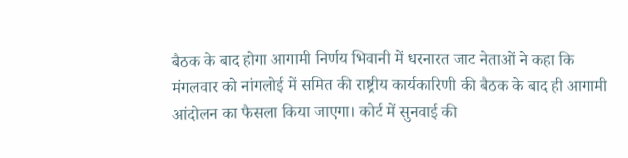बैठक के बाद होगा आगामी निर्णय भिवानी में धरनारत जाट नेताओं ने कहा कि मंगलवार को नांगलोई में समित की राष्ट्रीय कार्यकारिणी की बैठक के बाद ही आगामी आंदोलन का फैसला किया जाएगा। कोर्ट में सुनवाई की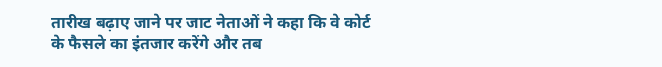तारीख बढ़ाए जाने पर जाट नेताओं ने कहा कि वे कोर्ट के फैसले का इंतजार करेंगे और तब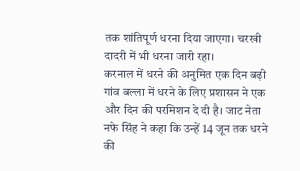तक शांतिपूर्ण धरना दिया जाएगा। चरखी दादरी में भी धरना जारी रहा।
करनाल में धरने की अनुमित एक दिन बढ़ी गांव बल्ला में धरने के लिए प्रशासन ने एक और दिन की परमिशन दे दी है। जाट नेता नफे सिंह ने कहा कि उन्हें 14 जून तक धरने की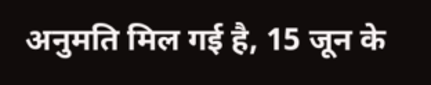अनुमति मिल गई है, 15 जून के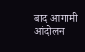बाद आगामी आंदोलन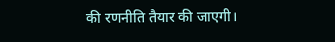की रणनीति तैयार की जाएगी।